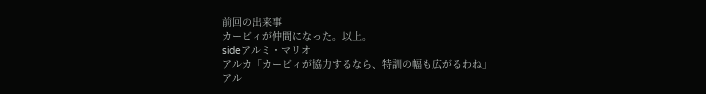前回の出来事
カービィが仲間になった。以上。
sideアルミ・マリオ
アルカ「カービィが協力するなら、特訓の幅も広がるわね」
アル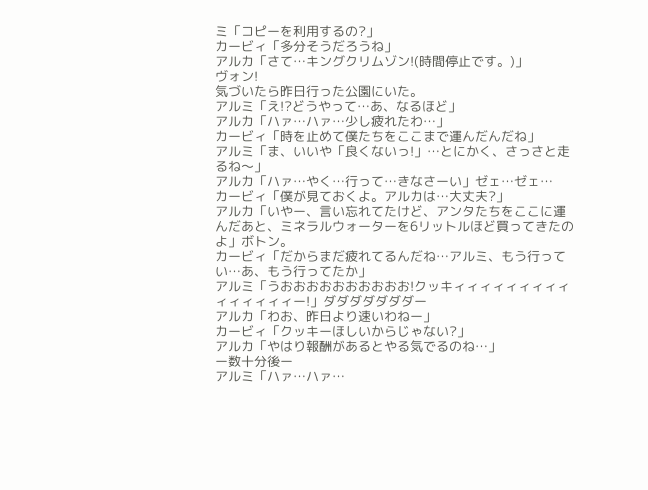ミ「コピーを利用するの?」
カービィ「多分そうだろうね」
アルカ「さて…キングクリムゾン!(時間停止です。)」
ヴォン!
気づいたら昨日行った公園にいた。
アルミ「え!?どうやって…あ、なるほど」
アルカ「ハァ…ハァ…少し疲れたわ…」
カービィ「時を止めて僕たちをここまで運んだんだね」
アルミ「ま、いいや「良くないっ!」…とにかく、さっさと走るね〜」
アルカ「ハァ…やく…行って…きなさーい」ゼェ…ゼェ…
カービィ「僕が見ておくよ。アルカは…大丈夫?」
アルカ「いやー、言い忘れてたけど、アンタたちをここに運んだあと、ミネラルウォーターを6リットルほど買ってきたのよ」ボトン。
カービィ「だからまだ疲れてるんだね…アルミ、もう行ってい…あ、もう行ってたか」
アルミ「うおおおおおおおおおお!クッキィィィィィィィィィィィィィィィー!」ダダダダダダダー
アルカ「わお、昨日より速いわねー」
カービィ「クッキーほしいからじゃない?」
アルカ「やはり報酬があるとやる気でるのね…」
ー数十分後ー
アルミ「ハァ…ハァ…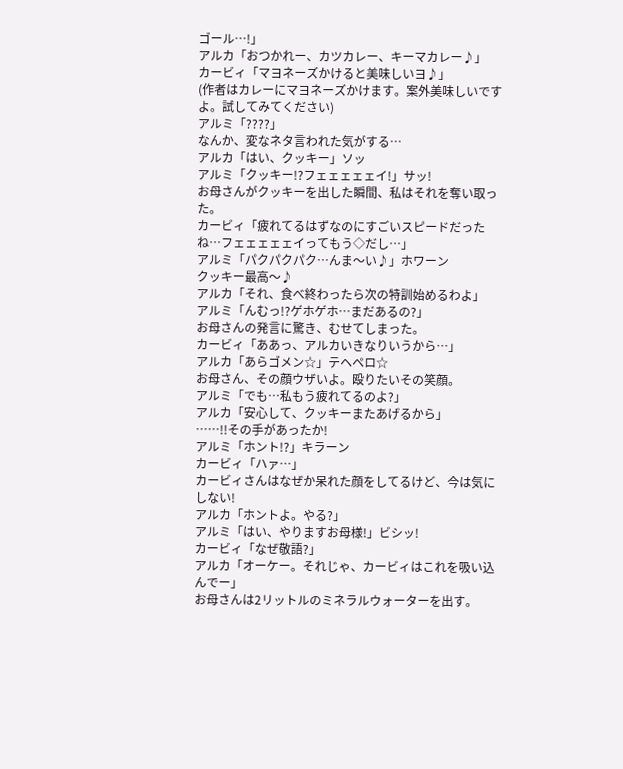ゴール…!」
アルカ「おつかれー、カツカレー、キーマカレー♪」
カービィ「マヨネーズかけると美味しいヨ♪」
(作者はカレーにマヨネーズかけます。案外美味しいですよ。試してみてください)
アルミ「????」
なんか、変なネタ言われた気がする…
アルカ「はい、クッキー」ソッ
アルミ「クッキー!?フェェェェェイ!」サッ!
お母さんがクッキーを出した瞬間、私はそれを奪い取った。
カービィ「疲れてるはずなのにすごいスピードだったね…フェェェェェイってもう◇だし…」
アルミ「パクパクパク…んま〜い♪」ホワーン
クッキー最高〜♪
アルカ「それ、食べ終わったら次の特訓始めるわよ」
アルミ「んむっ!?ゲホゲホ…まだあるの?」
お母さんの発言に驚き、むせてしまった。
カービィ「ああっ、アルカいきなりいうから…」
アルカ「あらゴメン☆」テヘペロ☆
お母さん、その顔ウザいよ。殴りたいその笑顔。
アルミ「でも…私もう疲れてるのよ?」
アルカ「安心して、クッキーまたあげるから」
……!!その手があったか!
アルミ「ホント!?」キラーン
カービィ「ハァ…」
カービィさんはなぜか呆れた顔をしてるけど、今は気にしない!
アルカ「ホントよ。やる?」
アルミ「はい、やりますお母様!」ビシッ!
カービィ「なぜ敬語?」
アルカ「オーケー。それじゃ、カービィはこれを吸い込んでー」
お母さんは2リットルのミネラルウォーターを出す。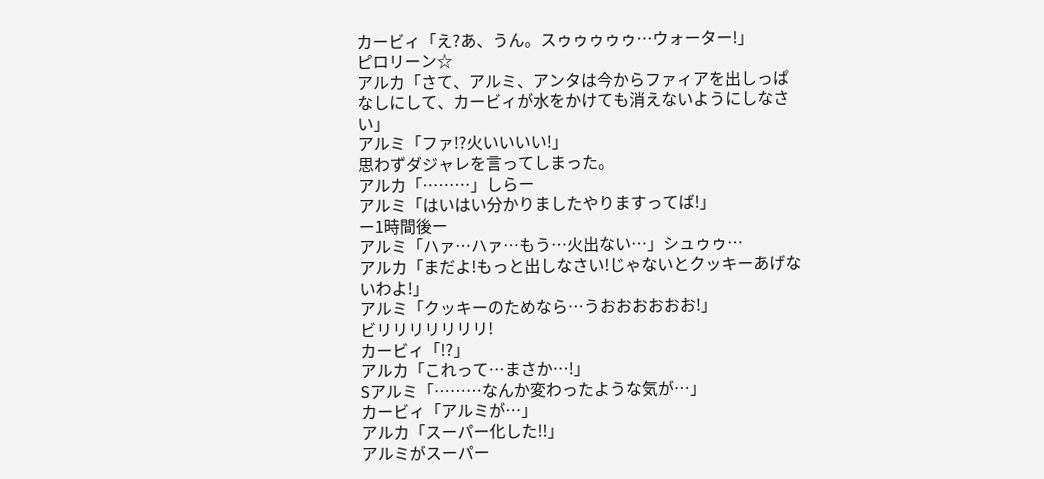カービィ「え?あ、うん。スゥゥゥゥゥ…ウォーター!」
ピロリーン☆
アルカ「さて、アルミ、アンタは今からファィアを出しっぱなしにして、カービィが水をかけても消えないようにしなさい」
アルミ「ファ!?火いいいい!」
思わずダジャレを言ってしまった。
アルカ「………」しらー
アルミ「はいはい分かりましたやりますってば!」
ー1時間後ー
アルミ「ハァ…ハァ…もう…火出ない…」シュゥゥ…
アルカ「まだよ!もっと出しなさい!じゃないとクッキーあげないわよ!」
アルミ「クッキーのためなら…うおおおおおお!」
ビリリリリリリリ!
カービィ「!?」
アルカ「これって…まさか…!」
Sアルミ「………なんか変わったような気が…」
カービィ「アルミが…」
アルカ「スーパー化した!!」
アルミがスーパー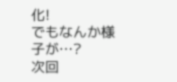化!
でもなんか様子が…?
次回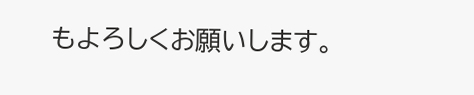もよろしくお願いします。